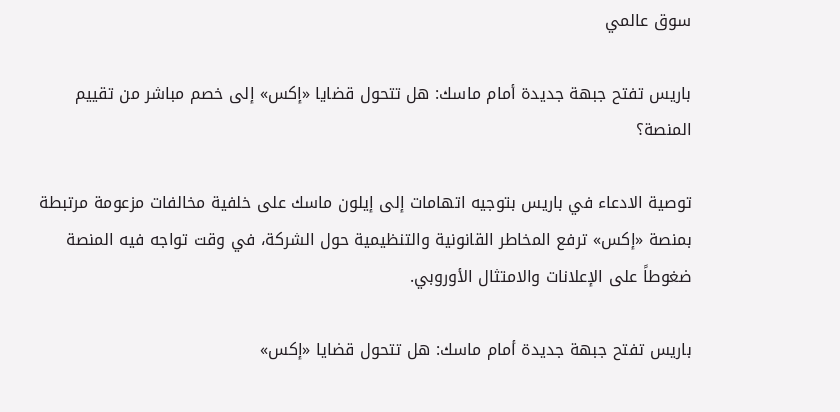سوق عالمي

باريس تفتح جبهة جديدة أمام ماسك: هل تتحول قضايا «إكس» إلى خصم مباشر من تقييم المنصة؟

توصية الادعاء في باريس بتوجيه اتهامات إلى إيلون ماسك على خلفية مخالفات مزعومة مرتبطة بمنصة «إكس» ترفع المخاطر القانونية والتنظيمية حول الشركة، في وقت تواجه فيه المنصة ضغوطاً على الإعلانات والامتثال الأوروبي.

باريس تفتح جبهة جديدة أمام ماسك: هل تتحول قضايا «إكس»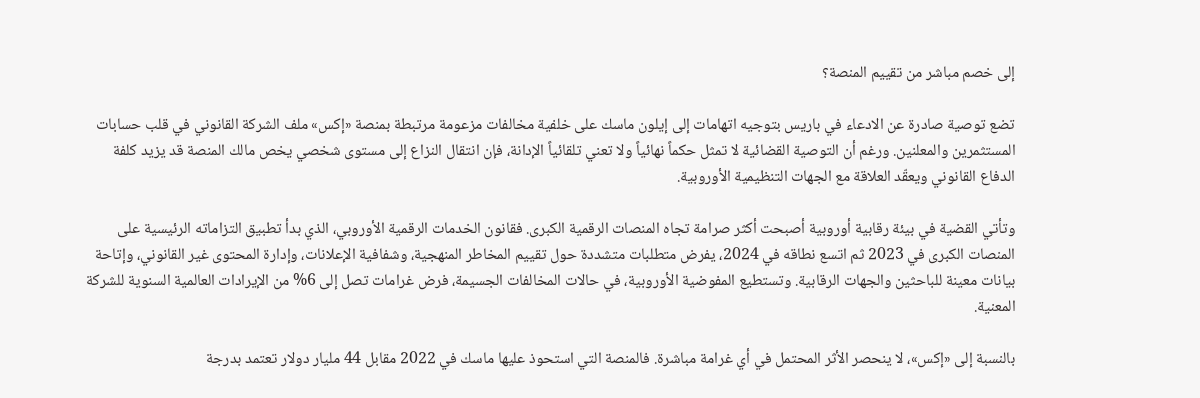إلى خصم مباشر من تقييم المنصة؟

تضع توصية صادرة عن الادعاء في باريس بتوجيه اتهامات إلى إيلون ماسك على خلفية مخالفات مزعومة مرتبطة بمنصة «إكس» ملف الشركة القانوني في قلب حسابات المستثمرين والمعلنين. ورغم أن التوصية القضائية لا تمثل حكماً نهائياً ولا تعني تلقائياً الإدانة، فإن انتقال النزاع إلى مستوى شخصي يخص مالك المنصة قد يزيد كلفة الدفاع القانوني ويعقّد العلاقة مع الجهات التنظيمية الأوروبية.

وتأتي القضية في بيئة رقابية أوروبية أصبحت أكثر صرامة تجاه المنصات الرقمية الكبرى. فقانون الخدمات الرقمية الأوروبي، الذي بدأ تطبيق التزاماته الرئيسية على المنصات الكبرى في 2023 ثم اتسع نطاقه في 2024، يفرض متطلبات متشددة حول تقييم المخاطر المنهجية، وشفافية الإعلانات، وإدارة المحتوى غير القانوني، وإتاحة بيانات معينة للباحثين والجهات الرقابية. وتستطيع المفوضية الأوروبية، في حالات المخالفات الجسيمة، فرض غرامات تصل إلى 6% من الإيرادات العالمية السنوية للشركة المعنية.

بالنسبة إلى «إكس»، لا ينحصر الأثر المحتمل في أي غرامة مباشرة. فالمنصة التي استحوذ عليها ماسك في 2022 مقابل 44 مليار دولار تعتمد بدرجة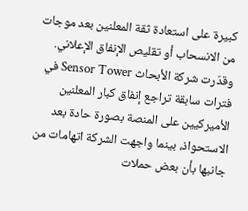كبيرة على استعادة ثقة المعلنين بعد موجات من الانسحاب أو تقليص الإنفاق الإعلاني. وقدّرت شركة الأبحاث Sensor Tower في فترات سابقة تراجع إنفاق كبار المعلنين الأميركيين على المنصة بصورة حادة بعد الاستحواذ، بينما واجهت الشركة اتهامات من جانبها بأن بعض حملات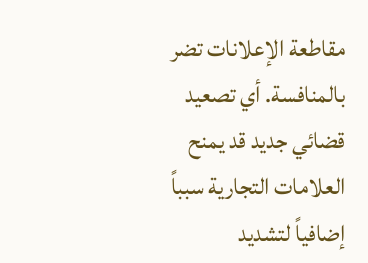مقاطعة الإعلانات تضر بالمنافسة. أي تصعيد قضائي جديد قد يمنح العلامات التجارية سبباً إضافياً لتشديد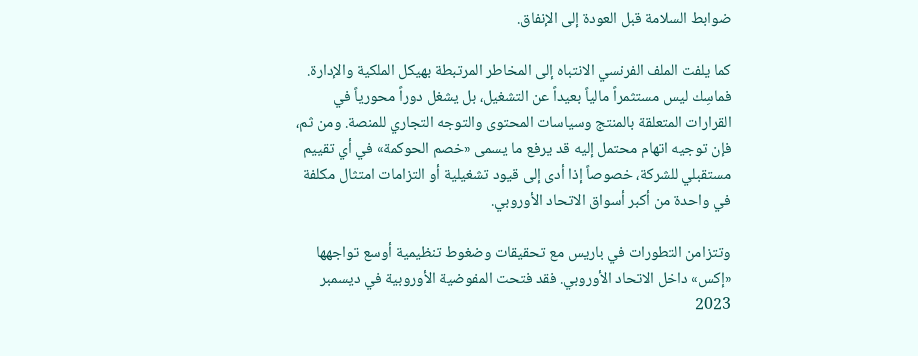ضوابط السلامة قبل العودة إلى الإنفاق.

كما يلفت الملف الفرنسي الانتباه إلى المخاطر المرتبطة بهيكل الملكية والإدارة. فماسِك ليس مستثمراً مالياً بعيداً عن التشغيل، بل يشغل دوراً محورياً في القرارات المتعلقة بالمنتج وسياسات المحتوى والتوجه التجاري للمنصة. ومن ثم، فإن توجيه اتهام محتمل إليه قد يرفع ما يسمى «خصم الحوكمة» في أي تقييم مستقبلي للشركة، خصوصاً إذا أدى إلى قيود تشغيلية أو التزامات امتثال مكلفة في واحدة من أكبر أسواق الاتحاد الأوروبي.

وتتزامن التطورات في باريس مع تحقيقات وضغوط تنظيمية أوسع تواجهها «إكس» داخل الاتحاد الأوروبي. فقد فتحت المفوضية الأوروبية في ديسمبر 2023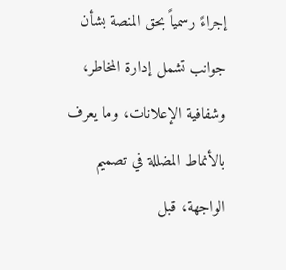إجراءً رسمياً بحق المنصة بشأن جوانب تشمل إدارة المخاطر، وشفافية الإعلانات، وما يعرف بالأنماط المضللة في تصميم الواجهة، قبل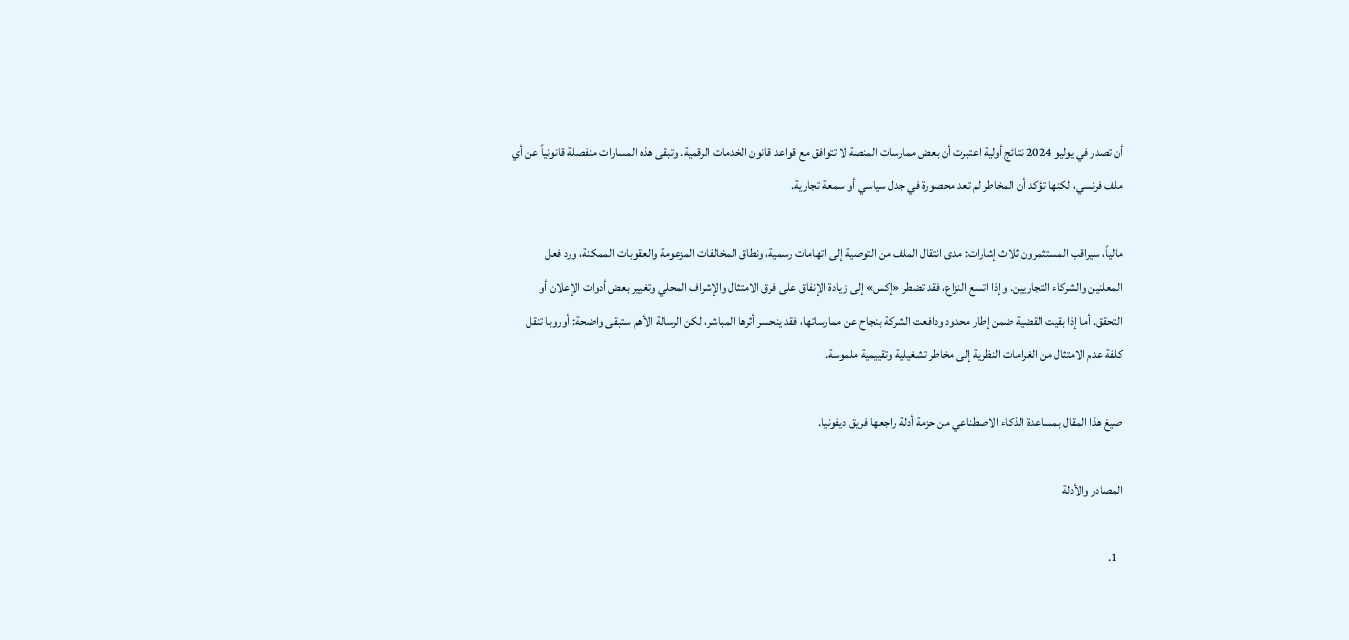أن تصدر في يوليو 2024 نتائج أولية اعتبرت أن بعض ممارسات المنصة لا تتوافق مع قواعد قانون الخدمات الرقمية. وتبقى هذه المسارات منفصلة قانونياً عن أي ملف فرنسي، لكنها تؤكد أن المخاطر لم تعد محصورة في جدل سياسي أو سمعة تجارية.

مالياً، سيراقب المستثمرون ثلاث إشارات: مدى انتقال الملف من التوصية إلى اتهامات رسمية، ونطاق المخالفات المزعومة والعقوبات الممكنة، ورد فعل المعلنين والشركاء التجاريين. وإذا اتسع النزاع، فقد تضطر «إكس» إلى زيادة الإنفاق على فرق الامتثال والإشراف المحلي وتغيير بعض أدوات الإعلان أو التحقق. أما إذا بقيت القضية ضمن إطار محدود ودافعت الشركة بنجاح عن ممارساتها، فقد ينحسر أثرها المباشر، لكن الرسالة الأهم ستبقى واضحة: أوروبا تنقل كلفة عدم الامتثال من الغرامات النظرية إلى مخاطر تشغيلية وتقييمية ملموسة.

صيغ هذا المقال بمساعدة الذكاء الاصطناعي من حزمة أدلة راجعها فريق ديفونيا.

المصادر والأدلة

  1.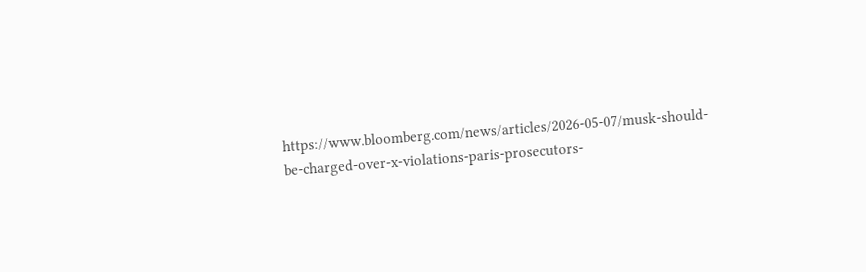https://www.bloomberg.com/news/articles/2026-05-07/musk-should-be-charged-over-x-violations-paris-prosecutors-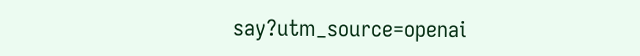say?utm_source=openai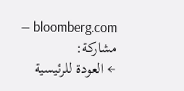— bloomberg.com
مشاركة:
← العودة للرئيسية